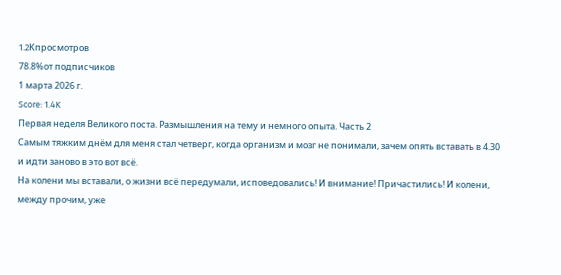1.2Kпросмотров
78.8%от подписчиков
1 марта 2026 г.
Score: 1.4K
Первая неделя Великого поста. Размышления на тему и немного опыта. Часть 2
Самым тяжким днëм для меня стал четверг, когда организм и мозг не понимали, зачем опять вставать в 4.30 и идти заново в это вот всё.
На колени мы вставали, о жизни всё передумали, исповедовались! И внимание! Причастились! И колени, между прочим, уже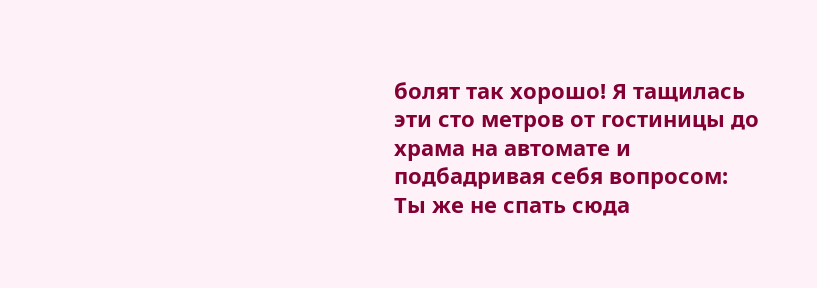болят так хорошо! Я тащилась эти сто метров от гостиницы до храма на автомате и подбадривая себя вопросом:
Ты же не спать сюда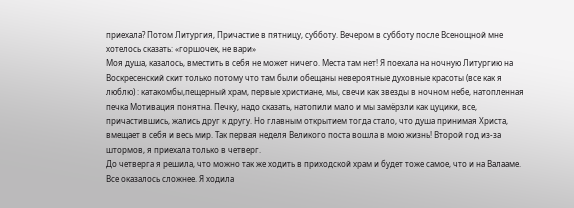приехала? Потом Литургия, Причастие в пятницу, субботу. Вечером в субботу после Всенощной мне хотелось сказать: «горшочек, не вари»
Моя душа, казалось, вместить в себя не может ничего. Места там нет! Я поехала на ночную Литургию на Воскресенский скит только потому что там были обещаны невероятные духовные красоты (все как я люблю) : катакомбы,пещерный храм, первые христиане, мы, свечи как звезды в ночном небе, натопленная печка Мотивация понятна. Печку, надо сказать, натопили мало и мы замёрзли как цуцики, все, причастившись, жались друг к другу. Но главным открытием тогда стало, что душа принимая Христа, вмещает в себя и весь мир. Так первая неделя Великого поста вошла в мою жизнь! Второй год из-за штормов, я приехала только в четверг.
До четверга я решила, что можно так же ходить в приходской храм и будет тоже самое, что и на Валааме. Все оказалось сложнее. Я ходила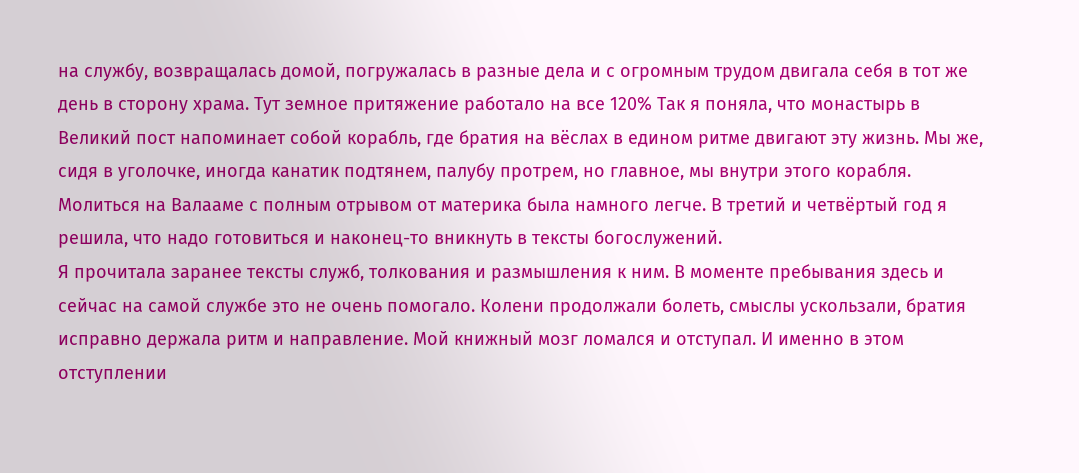на службу, возвращалась домой, погружалась в разные дела и с огромным трудом двигала себя в тот же день в сторону храма. Тут земное притяжение работало на все 120% Так я поняла, что монастырь в Великий пост напоминает собой корабль, где братия на вёслах в едином ритме двигают эту жизнь. Мы же, сидя в уголочке, иногда канатик подтянем, палубу протрем, но главное, мы внутри этого корабля. Молиться на Валааме с полным отрывом от материка была намного легче. В третий и четвёртый год я решила, что надо готовиться и наконец-то вникнуть в тексты богослужений.
Я прочитала заранее тексты служб, толкования и размышления к ним. В моменте пребывания здесь и сейчас на самой службе это не очень помогало. Колени продолжали болеть, смыслы ускользали, братия исправно держала ритм и направление. Мой книжный мозг ломался и отступал. И именно в этом отступлении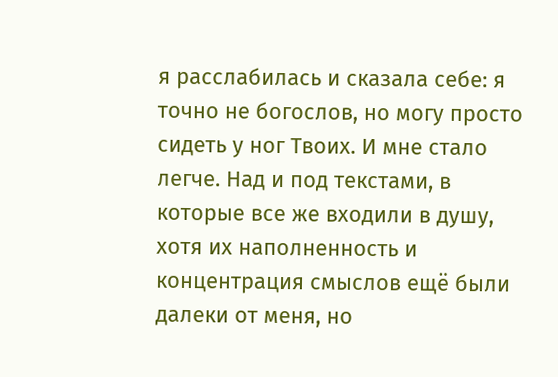я расслабилась и сказала себе: я точно не богослов, но могу просто сидеть у ног Твоих. И мне стало легче. Над и под текстами, в которые все же входили в душу, хотя их наполненность и концентрация смыслов ещё были далеки от меня, но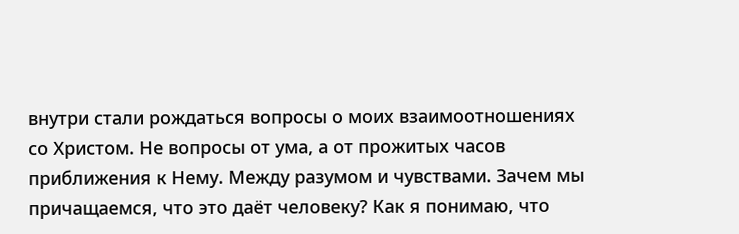внутри стали рождаться вопросы о моих взаимоотношениях со Христом. Не вопросы от ума, а от прожитых часов приближения к Нему. Между разумом и чувствами. Зачем мы причащаемся, что это даёт человеку? Как я понимаю, что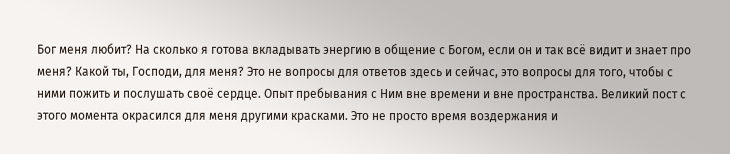Бог меня любит? На сколько я готова вкладывать энергию в общение с Богом, если он и так всё видит и знает про меня? Какой ты, Господи, для меня? Это не вопросы для ответов здесь и сейчас, это вопросы для того, чтобы с ними пожить и послушать своё сердце. Опыт пребывания с Ним вне времени и вне пространства. Великий пост с этого момента окрасился для меня другими красками. Это не просто время воздержания и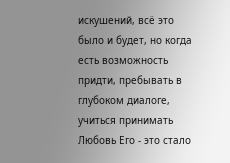искушений, всё это было и будет, но когда есть возможность придти, пребывать в глубоком диалоге, учиться принимать Любовь Его - это стало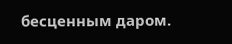бесценным даром.